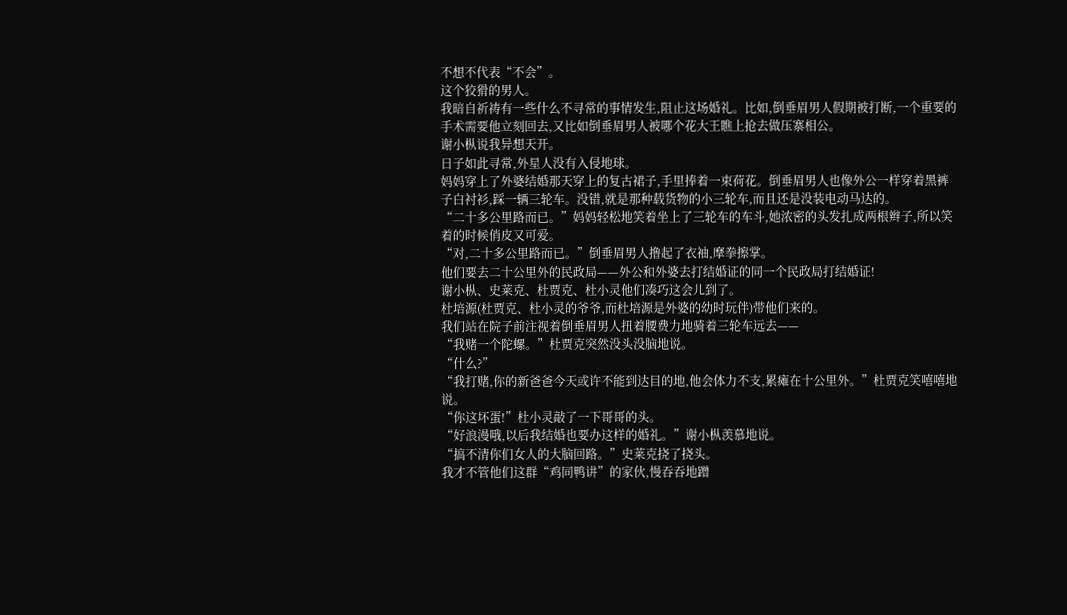不想不代表“不会”。
这个狡猾的男人。
我暗自祈祷有一些什么不寻常的事情发生,阻止这场婚礼。比如,倒垂眉男人假期被打断,一个重要的手术需要他立刻回去,又比如倒垂眉男人被哪个花大王瞧上抢去做压寨相公。
谢小枞说我异想天开。
日子如此寻常,外星人没有入侵地球。
妈妈穿上了外婆结婚那天穿上的复古裙子,手里捧着一束荷花。倒垂眉男人也像外公一样穿着黑裤子白衬衫,踩一辆三轮车。没错,就是那种载货物的小三轮车,而且还是没装电动马达的。
“二十多公里路而已。”妈妈轻松地笑着坐上了三轮车的车斗,她浓密的头发扎成两根辫子,所以笑着的时候俏皮又可爱。
“对,二十多公里路而已。”倒垂眉男人撸起了衣袖,摩拳擦掌。
他们要去二十公里外的民政局——外公和外婆去打结婚证的同一个民政局打结婚证!
谢小枞、史莱克、杜贾克、杜小灵他们凑巧这会儿到了。
杜培源(杜贾克、杜小灵的爷爷,而杜培源是外婆的幼时玩伴)带他们来的。
我们站在院子前注视着倒垂眉男人扭着腰费力地骑着三轮车远去——
“我赌一个陀螺。”杜贾克突然没头没脑地说。
“什么?”
“我打赌,你的新爸爸今天或许不能到达目的地,他会体力不支,累瘫在十公里外。”杜贾克笑嘻嘻地说。
“你这坏蛋!”杜小灵敲了一下哥哥的头。
“好浪漫哦,以后我结婚也要办这样的婚礼。”谢小枞羡慕地说。
“搞不清你们女人的大脑回路。”史莱克挠了挠头。
我才不管他们这群“鸡同鸭讲”的家伙,慢吞吞地蹭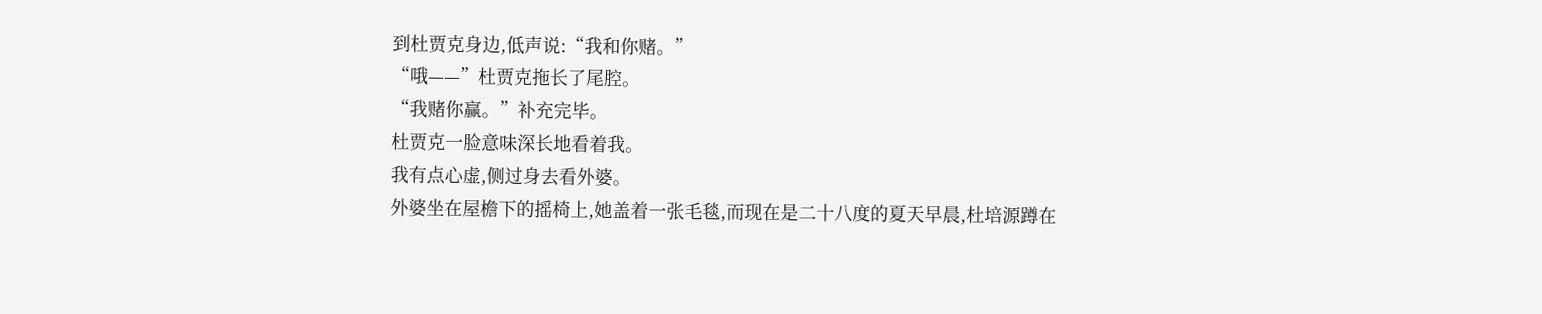到杜贾克身边,低声说:“我和你赌。”
“哦——”杜贾克拖长了尾腔。
“我赌你赢。”补充完毕。
杜贾克一脸意味深长地看着我。
我有点心虚,侧过身去看外婆。
外婆坐在屋檐下的摇椅上,她盖着一张毛毯,而现在是二十八度的夏天早晨,杜培源蹲在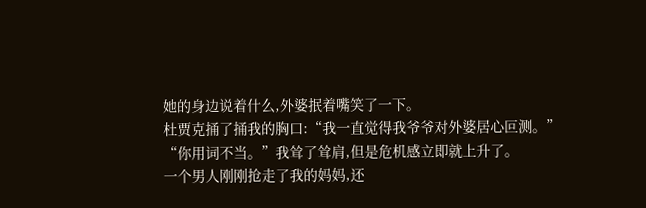她的身边说着什么,外婆抿着嘴笑了一下。
杜贾克捅了捅我的胸口:“我一直觉得我爷爷对外婆居心叵测。”
“你用词不当。”我耸了耸肩,但是危机感立即就上升了。
一个男人刚刚抢走了我的妈妈,还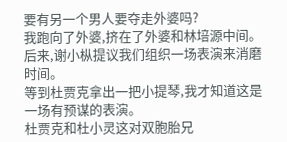要有另一个男人要夺走外婆吗?
我跑向了外婆,挤在了外婆和林培源中间。
后来,谢小枞提议我们组织一场表演来消磨时间。
等到杜贾克拿出一把小提琴,我才知道这是一场有预谋的表演。
杜贾克和杜小灵这对双胞胎兄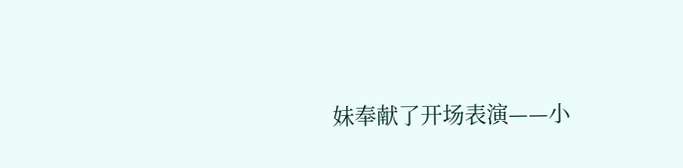妹奉献了开场表演——小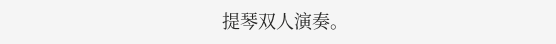提琴双人演奏。